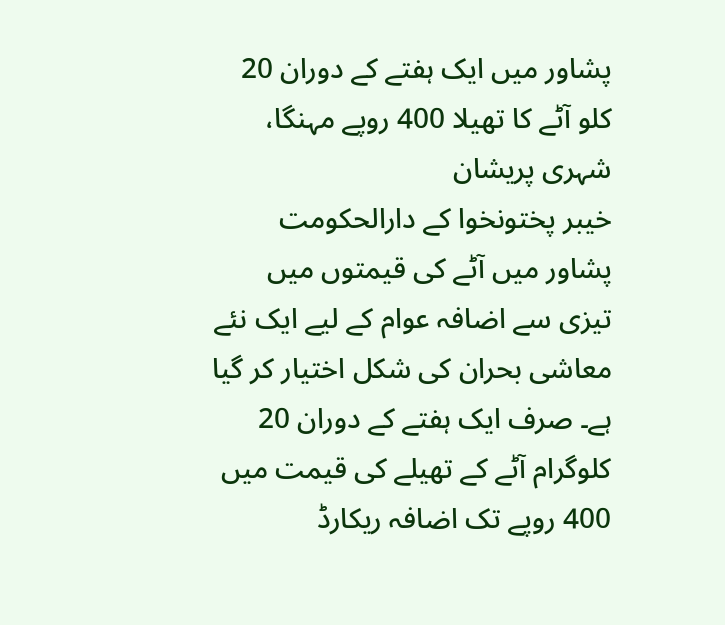پشاور میں ایک ہفتے کے دوران 20 کلو آٹے کا تھیلا 400 روپے مہنگا، شہری پریشان
خیبر پختونخوا کے دارالحکومت پشاور میں آٹے کی قیمتوں میں تیزی سے اضافہ عوام کے لیے ایک نئے معاشی بحران کی شکل اختیار کر گیا ہے۔ صرف ایک ہفتے کے دوران 20 کلوگرام آٹے کے تھیلے کی قیمت میں 400 روپے تک اضافہ ریکارڈ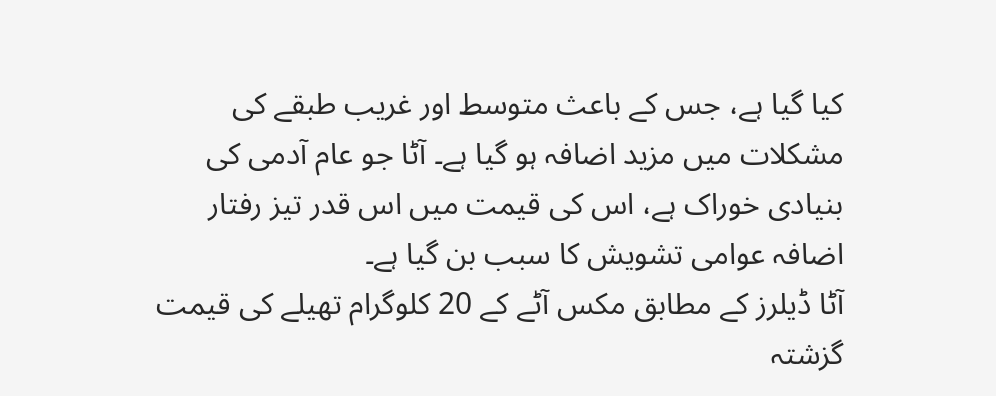کیا گیا ہے، جس کے باعث متوسط اور غریب طبقے کی مشکلات میں مزید اضافہ ہو گیا ہے۔ آٹا جو عام آدمی کی بنیادی خوراک ہے، اس کی قیمت میں اس قدر تیز رفتار اضافہ عوامی تشویش کا سبب بن گیا ہے۔
آٹا ڈیلرز کے مطابق مکس آٹے کے 20 کلوگرام تھیلے کی قیمت گزشتہ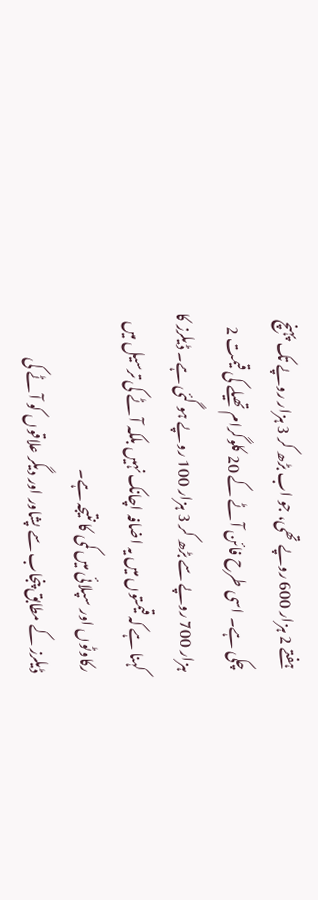ہفتے 2 ہزار 600 روپے تھی، جو اب بڑھ کر 3 ہزار روپے تک پہنچ چکی ہے۔ اسی طرح فائن آٹے کے 20 کلوگرام تھیلے کی قیمت 2 ہزار 700 روپے سے بڑھ کر 3 ہزار 100 روپے ہو گئی ہے۔ ڈیلرز کا کہنا ہے کہ قیمتوں میں یہ اضافہ اچانک نہیں بلکہ آٹے کی ترسیل میں رکاوٹوں اور سپلائی میں کمی کا نتیجہ ہے۔
ڈیلرز کے مطابق پنجاب سے پشاور اور دیگر علاقوں کو آٹے کی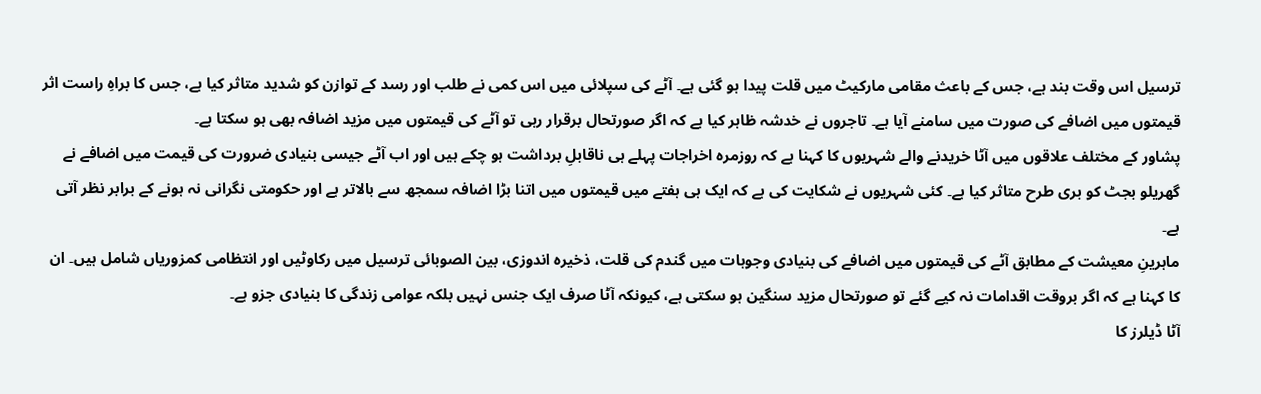ترسیل اس وقت بند ہے، جس کے باعث مقامی مارکیٹ میں قلت پیدا ہو گئی ہے۔ آٹے کی سپلائی میں اس کمی نے طلب اور رسد کے توازن کو شدید متاثر کیا ہے، جس کا براہِ راست اثر قیمتوں میں اضافے کی صورت میں سامنے آیا ہے۔ تاجروں نے خدشہ ظاہر کیا ہے کہ اگر صورتحال برقرار رہی تو آٹے کی قیمتوں میں مزید اضافہ بھی ہو سکتا ہے۔
پشاور کے مختلف علاقوں میں آٹا خریدنے والے شہریوں کا کہنا ہے کہ روزمرہ اخراجات پہلے ہی ناقابلِ برداشت ہو چکے ہیں اور اب آٹے جیسی بنیادی ضرورت کی قیمت میں اضافے نے گھریلو بجٹ کو بری طرح متاثر کیا ہے۔ کئی شہریوں نے شکایت کی ہے کہ ایک ہی ہفتے میں قیمتوں میں اتنا بڑا اضافہ سمجھ سے بالاتر ہے اور حکومتی نگرانی نہ ہونے کے برابر نظر آتی ہے۔
ماہرینِ معیشت کے مطابق آٹے کی قیمتوں میں اضافے کی بنیادی وجوہات میں گندم کی قلت، ذخیرہ اندوزی، بین الصوبائی ترسیل میں رکاوٹیں اور انتظامی کمزوریاں شامل ہیں۔ ان کا کہنا ہے کہ اگر بروقت اقدامات نہ کیے گئے تو صورتحال مزید سنگین ہو سکتی ہے، کیونکہ آٹا صرف ایک جنس نہیں بلکہ عوامی زندگی کا بنیادی جزو ہے۔
آٹا ڈیلرز کا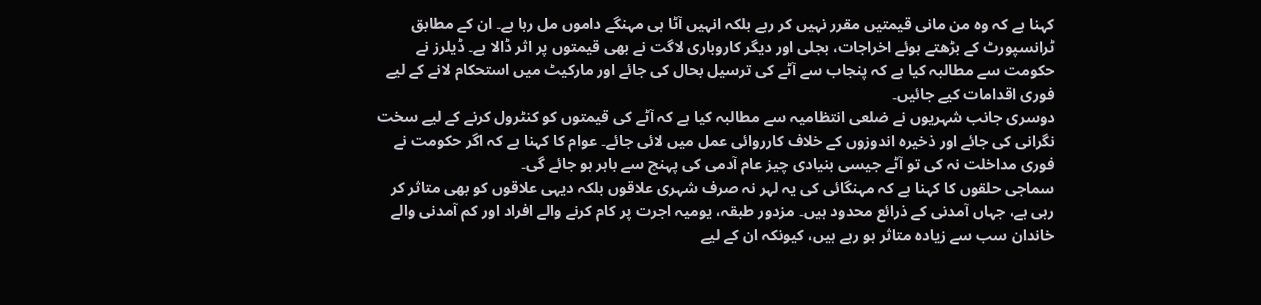کہنا ہے کہ وہ من مانی قیمتیں مقرر نہیں کر رہے بلکہ انہیں آٹا ہی مہنگے داموں مل رہا ہے۔ ان کے مطابق ٹرانسپورٹ کے بڑھتے ہوئے اخراجات، بجلی اور دیگر کاروباری لاگت نے بھی قیمتوں پر اثر ڈالا ہے۔ ڈیلرز نے حکومت سے مطالبہ کیا ہے کہ پنجاب سے آٹے کی ترسیل بحال کی جائے اور مارکیٹ میں استحکام لانے کے لیے فوری اقدامات کیے جائیں۔
دوسری جانب شہریوں نے ضلعی انتظامیہ سے مطالبہ کیا ہے کہ آٹے کی قیمتوں کو کنٹرول کرنے کے لیے سخت نگرانی کی جائے اور ذخیرہ اندوزوں کے خلاف کارروائی عمل میں لائی جائے۔ عوام کا کہنا ہے کہ اگر حکومت نے فوری مداخلت نہ کی تو آٹے جیسی بنیادی چیز عام آدمی کی پہنچ سے باہر ہو جائے گی۔
سماجی حلقوں کا کہنا ہے کہ مہنگائی کی یہ لہر نہ صرف شہری علاقوں بلکہ دیہی علاقوں کو بھی متاثر کر رہی ہے، جہاں آمدنی کے ذرائع محدود ہیں۔ مزدور طبقہ، یومیہ اجرت پر کام کرنے والے افراد اور کم آمدنی والے خاندان سب سے زیادہ متاثر ہو رہے ہیں، کیونکہ ان کے لیے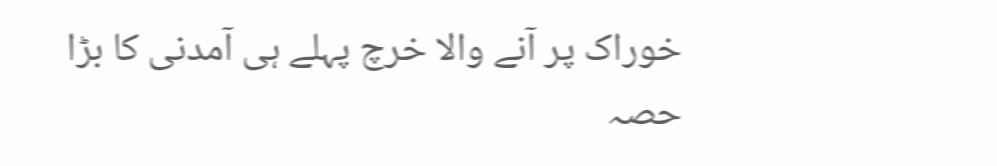خوراک پر آنے والا خرچ پہلے ہی آمدنی کا بڑا حصہ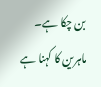بن چکا ہے۔
ماہرین کا کہنا ہے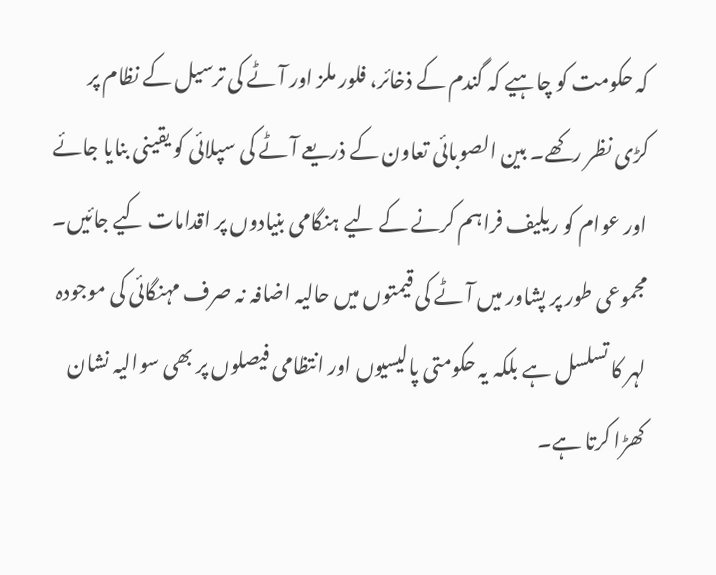کہ حکومت کو چاہیے کہ گندم کے ذخائر، فلور ملز اور آٹے کی ترسیل کے نظام پر کڑی نظر رکھے۔ بین الصوبائی تعاون کے ذریعے آٹے کی سپلائی کو یقینی بنایا جائے اور عوام کو ریلیف فراہم کرنے کے لیے ہنگامی بنیادوں پر اقدامات کیے جائیں۔
مجموعی طور پر پشاور میں آٹے کی قیمتوں میں حالیہ اضافہ نہ صرف مہنگائی کی موجودہ لہر کا تسلسل ہے بلکہ یہ حکومتی پالیسیوں اور انتظامی فیصلوں پر بھی سوالیہ نشان کھڑا کرتا ہے۔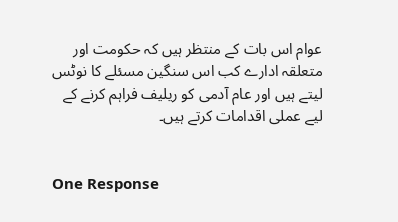عوام اس بات کے منتظر ہیں کہ حکومت اور متعلقہ ادارے کب اس سنگین مسئلے کا نوٹس لیتے ہیں اور عام آدمی کو ریلیف فراہم کرنے کے لیے عملی اقدامات کرتے ہیں۔


One Response